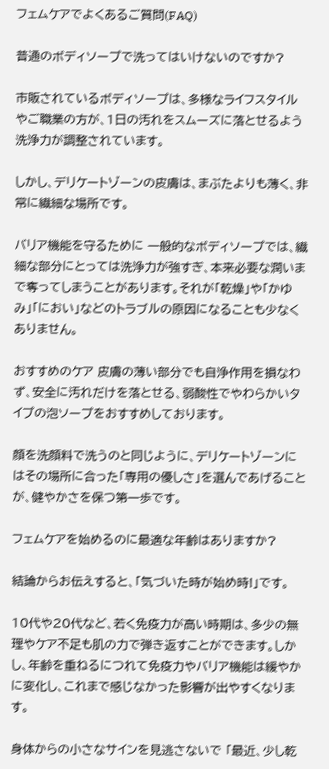フェムケアでよくあるご質問(FAQ)

普通のボディソープで洗ってはいけないのですか?

市販されているボディソープは、多様なライフスタイルやご職業の方が、1日の汚れをスムーズに落とせるよう洗浄力が調整されています。

しかし、デリケートゾーンの皮膚は、まぶたよりも薄く、非常に繊細な場所です。

バリア機能を守るために 一般的なボディソープでは、繊細な部分にとっては洗浄力が強すぎ、本来必要な潤いまで奪ってしまうことがあります。それが「乾燥」や「かゆみ」「におい」などのトラブルの原因になることも少なくありません。

おすすめのケア 皮膚の薄い部分でも自浄作用を損なわず、安全に汚れだけを落とせる、弱酸性でやわらかいタイプの泡ソープをおすすめしております。

顔を洗顔料で洗うのと同じように、デリケートゾーンにはその場所に合った「専用の優しさ」を選んであげることが、健やかさを保つ第一歩です。

フェムケアを始めるのに最適な年齢はありますか?

結論からお伝えすると、「気づいた時が始め時!」です。

10代や20代など、若く免疫力が高い時期は、多少の無理やケア不足も肌の力で弾き返すことができます。しかし、年齢を重ねるにつれて免疫力やバリア機能は緩やかに変化し、これまで感じなかった影響が出やすくなります。

身体からの小さなサインを見逃さないで 「最近、少し乾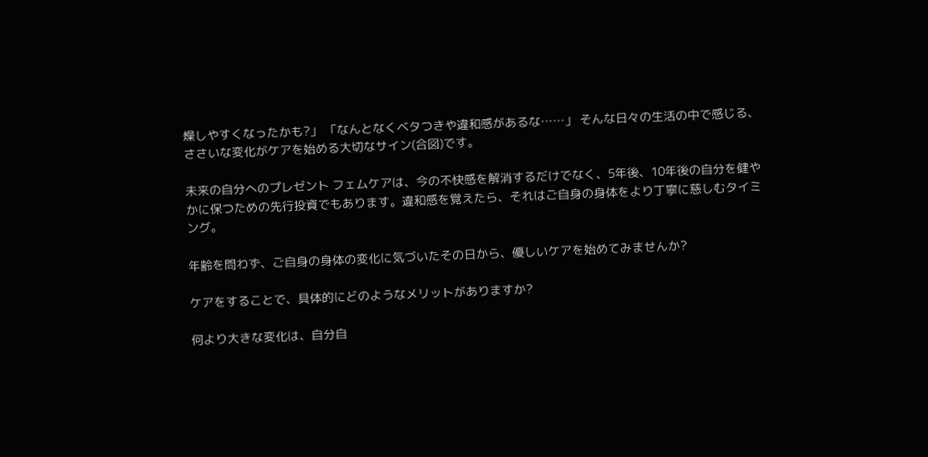燥しやすくなったかも?」 「なんとなくベタつきや違和感があるな……」 そんな日々の生活の中で感じる、ささいな変化がケアを始める大切なサイン(合図)です。

未来の自分へのプレゼント フェムケアは、今の不快感を解消するだけでなく、5年後、10年後の自分を健やかに保つための先行投資でもあります。違和感を覚えたら、それはご自身の身体をより丁寧に慈しむタイミング。

年齢を問わず、ご自身の身体の変化に気づいたその日から、優しいケアを始めてみませんか?

ケアをすることで、具体的にどのようなメリットがありますか?

何より大きな変化は、自分自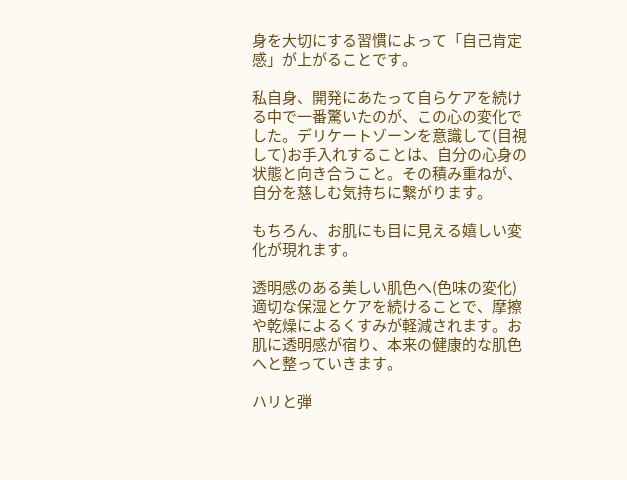身を大切にする習慣によって「自己肯定感」が上がることです。

私自身、開発にあたって自らケアを続ける中で一番驚いたのが、この心の変化でした。デリケートゾーンを意識して(目視して)お手入れすることは、自分の心身の状態と向き合うこと。その積み重ねが、自分を慈しむ気持ちに繋がります。

もちろん、お肌にも目に見える嬉しい変化が現れます。

透明感のある美しい肌色へ(色味の変化) 適切な保湿とケアを続けることで、摩擦や乾燥によるくすみが軽減されます。お肌に透明感が宿り、本来の健康的な肌色へと整っていきます。

ハリと弾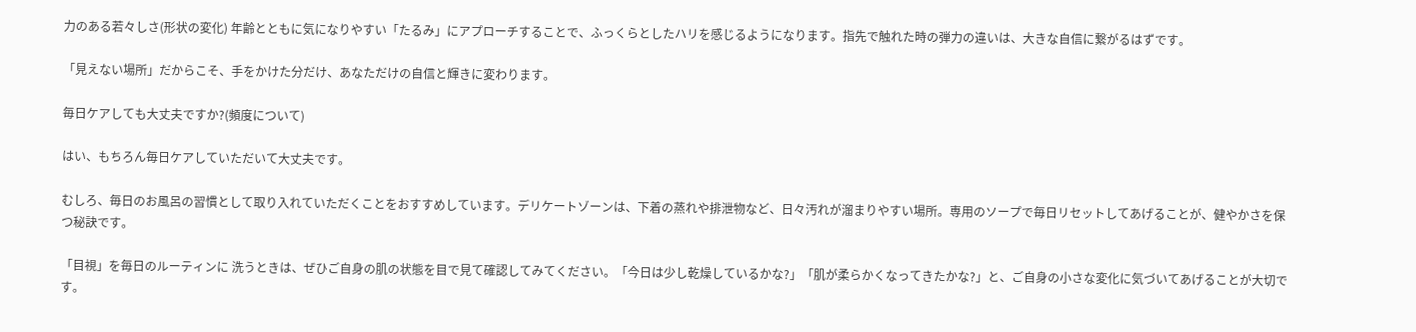力のある若々しさ(形状の変化) 年齢とともに気になりやすい「たるみ」にアプローチすることで、ふっくらとしたハリを感じるようになります。指先で触れた時の弾力の違いは、大きな自信に繋がるはずです。

「見えない場所」だからこそ、手をかけた分だけ、あなただけの自信と輝きに変わります。

毎日ケアしても大丈夫ですか?(頻度について)

はい、もちろん毎日ケアしていただいて大丈夫です。

むしろ、毎日のお風呂の習慣として取り入れていただくことをおすすめしています。デリケートゾーンは、下着の蒸れや排泄物など、日々汚れが溜まりやすい場所。専用のソープで毎日リセットしてあげることが、健やかさを保つ秘訣です。

「目視」を毎日のルーティンに 洗うときは、ぜひご自身の肌の状態を目で見て確認してみてください。「今日は少し乾燥しているかな?」「肌が柔らかくなってきたかな?」と、ご自身の小さな変化に気づいてあげることが大切です。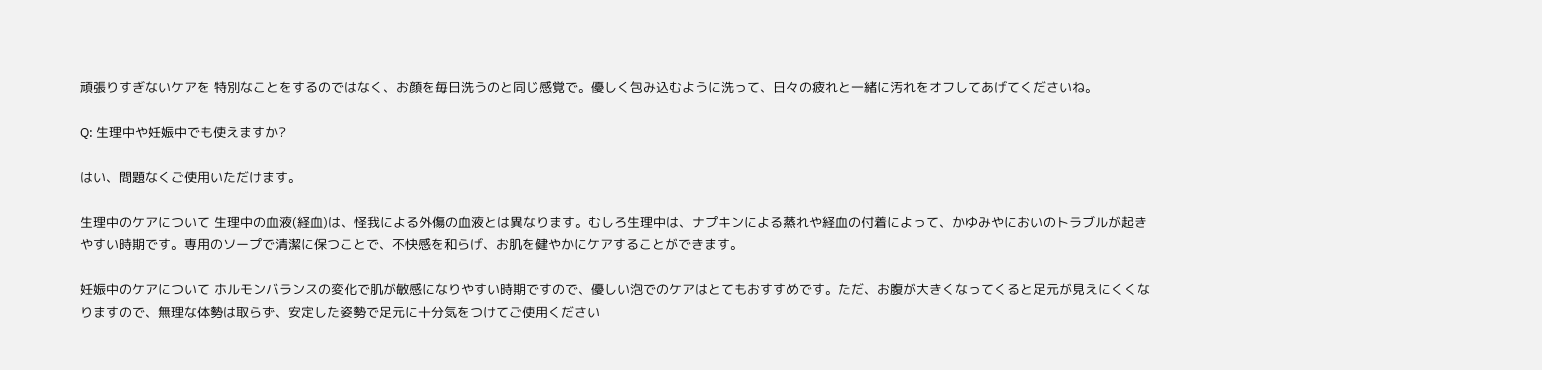頑張りすぎないケアを 特別なことをするのではなく、お顔を毎日洗うのと同じ感覚で。優しく包み込むように洗って、日々の疲れと一緒に汚れをオフしてあげてくださいね。

Q: 生理中や妊娠中でも使えますか?

はい、問題なくご使用いただけます。

生理中のケアについて 生理中の血液(経血)は、怪我による外傷の血液とは異なります。むしろ生理中は、ナプキンによる蒸れや経血の付着によって、かゆみやにおいのトラブルが起きやすい時期です。専用のソープで清潔に保つことで、不快感を和らげ、お肌を健やかにケアすることができます。

妊娠中のケアについて ホルモンバランスの変化で肌が敏感になりやすい時期ですので、優しい泡でのケアはとてもおすすめです。ただ、お腹が大きくなってくると足元が見えにくくなりますので、無理な体勢は取らず、安定した姿勢で足元に十分気をつけてご使用ください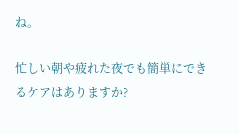ね。

忙しい朝や疲れた夜でも簡単にできるケアはありますか?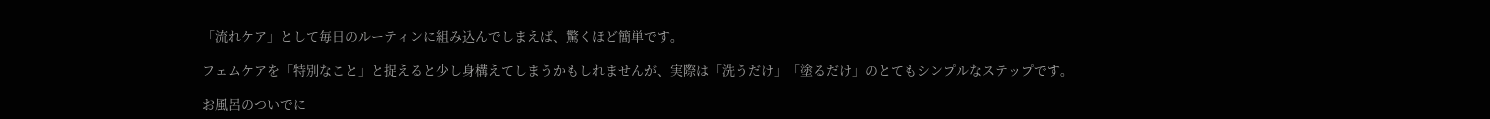「流れケア」として毎日のルーティンに組み込んでしまえば、驚くほど簡単です。

フェムケアを「特別なこと」と捉えると少し身構えてしまうかもしれませんが、実際は「洗うだけ」「塗るだけ」のとてもシンプルなステップです。

お風呂のついでに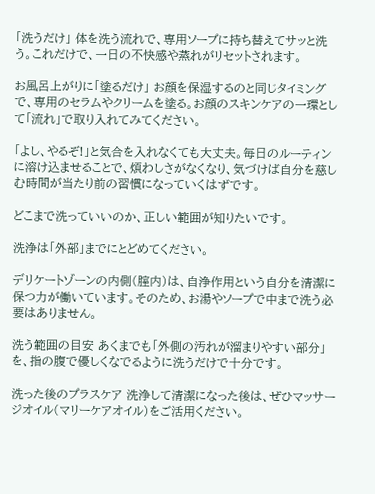「洗うだけ」 体を洗う流れで、専用ソープに持ち替えてサッと洗う。これだけで、一日の不快感や蒸れがリセットされます。

お風呂上がりに「塗るだけ」 お顔を保湿するのと同じタイミングで、専用のセラムやクリームを塗る。お顔のスキンケアの一環として「流れ」で取り入れてみてください。

「よし、やるぞ!」と気合を入れなくても大丈夫。毎日のルーティンに溶け込ませることで、煩わしさがなくなり、気づけば自分を慈しむ時間が当たり前の習慣になっていくはずです。

どこまで洗っていいのか、正しい範囲が知りたいです。

洗浄は「外部」までにとどめてください。

デリケートゾーンの内側(腟内)は、自浄作用という自分を清潔に保つ力が働いています。そのため、お湯やソープで中まで洗う必要はありません。

洗う範囲の目安 あくまでも「外側の汚れが溜まりやすい部分」を、指の腹で優しくなでるように洗うだけで十分です。

洗った後のプラスケア 洗浄して清潔になった後は、ぜひマッサージオイル(マリーケアオイル)をご活用ください。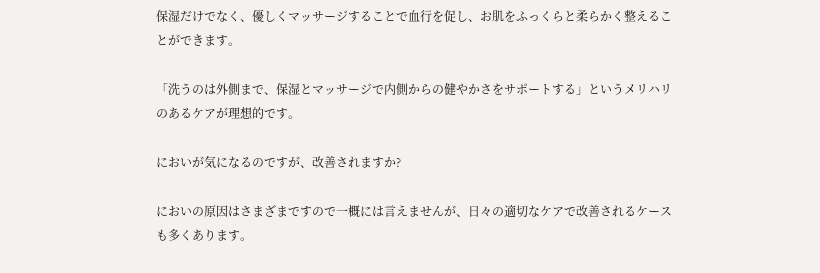保湿だけでなく、優しくマッサージすることで血行を促し、お肌をふっくらと柔らかく整えることができます。

「洗うのは外側まで、保湿とマッサージで内側からの健やかさをサポートする」というメリハリのあるケアが理想的です。

においが気になるのですが、改善されますか?

においの原因はさまざまですので一概には言えませんが、日々の適切なケアで改善されるケースも多くあります。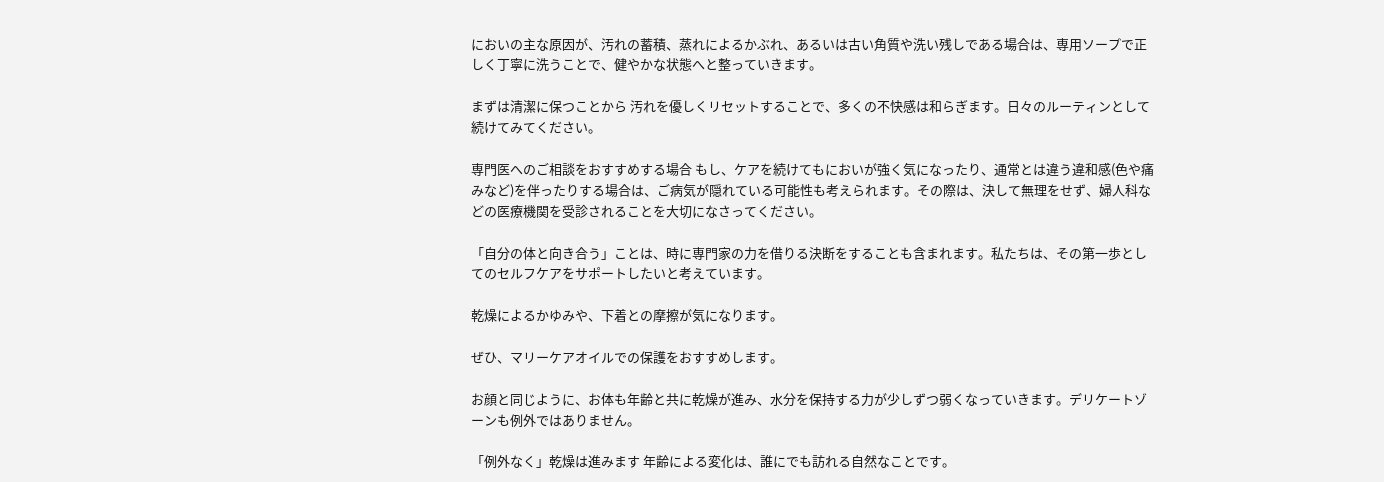においの主な原因が、汚れの蓄積、蒸れによるかぶれ、あるいは古い角質や洗い残しである場合は、専用ソープで正しく丁寧に洗うことで、健やかな状態へと整っていきます。

まずは清潔に保つことから 汚れを優しくリセットすることで、多くの不快感は和らぎます。日々のルーティンとして続けてみてください。

専門医へのご相談をおすすめする場合 もし、ケアを続けてもにおいが強く気になったり、通常とは違う違和感(色や痛みなど)を伴ったりする場合は、ご病気が隠れている可能性も考えられます。その際は、決して無理をせず、婦人科などの医療機関を受診されることを大切になさってください。

「自分の体と向き合う」ことは、時に専門家の力を借りる決断をすることも含まれます。私たちは、その第一歩としてのセルフケアをサポートしたいと考えています。

乾燥によるかゆみや、下着との摩擦が気になります。

ぜひ、マリーケアオイルでの保護をおすすめします。

お顔と同じように、お体も年齢と共に乾燥が進み、水分を保持する力が少しずつ弱くなっていきます。デリケートゾーンも例外ではありません。

「例外なく」乾燥は進みます 年齢による変化は、誰にでも訪れる自然なことです。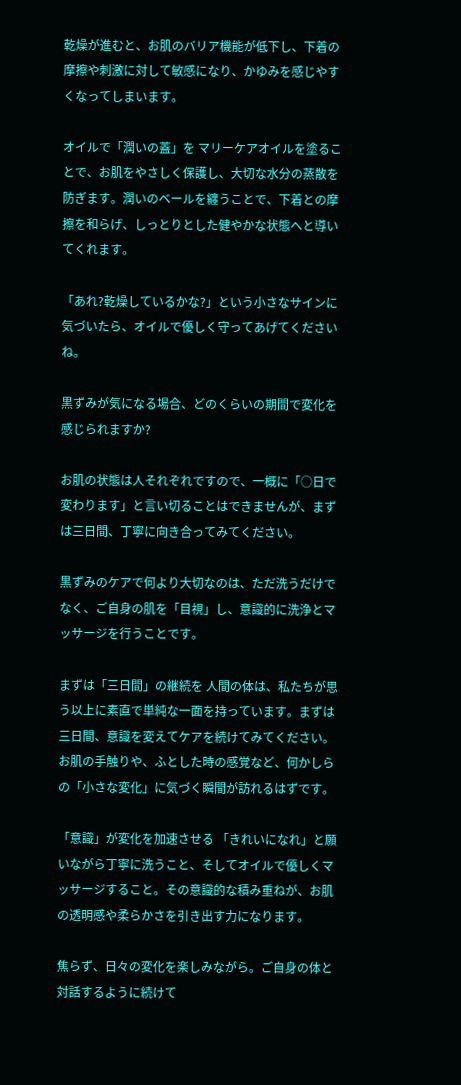乾燥が進むと、お肌のバリア機能が低下し、下着の摩擦や刺激に対して敏感になり、かゆみを感じやすくなってしまいます。

オイルで「潤いの蓋」を マリーケアオイルを塗ることで、お肌をやさしく保護し、大切な水分の蒸散を防ぎます。潤いのベールを纏うことで、下着との摩擦を和らげ、しっとりとした健やかな状態へと導いてくれます。

「あれ?乾燥しているかな?」という小さなサインに気づいたら、オイルで優しく守ってあげてくださいね。

黒ずみが気になる場合、どのくらいの期間で変化を感じられますか?

お肌の状態は人それぞれですので、一概に「○日で変わります」と言い切ることはできませんが、まずは三日間、丁寧に向き合ってみてください。

黒ずみのケアで何より大切なのは、ただ洗うだけでなく、ご自身の肌を「目視」し、意識的に洗浄とマッサージを行うことです。

まずは「三日間」の継続を 人間の体は、私たちが思う以上に素直で単純な一面を持っています。まずは三日間、意識を変えてケアを続けてみてください。お肌の手触りや、ふとした時の感覚など、何かしらの「小さな変化」に気づく瞬間が訪れるはずです。

「意識」が変化を加速させる 「きれいになれ」と願いながら丁寧に洗うこと、そしてオイルで優しくマッサージすること。その意識的な積み重ねが、お肌の透明感や柔らかさを引き出す力になります。

焦らず、日々の変化を楽しみながら。ご自身の体と対話するように続けて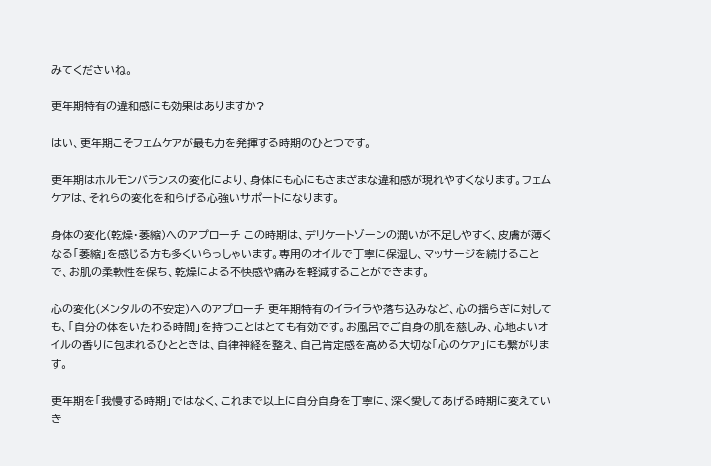みてくださいね。

更年期特有の違和感にも効果はありますか?

はい、更年期こそフェムケアが最も力を発揮する時期のひとつです。

更年期はホルモンバランスの変化により、身体にも心にもさまざまな違和感が現れやすくなります。フェムケアは、それらの変化を和らげる心強いサポートになります。

身体の変化(乾燥・萎縮)へのアプローチ この時期は、デリケートゾーンの潤いが不足しやすく、皮膚が薄くなる「萎縮」を感じる方も多くいらっしゃいます。専用のオイルで丁寧に保湿し、マッサージを続けることで、お肌の柔軟性を保ち、乾燥による不快感や痛みを軽減することができます。

心の変化(メンタルの不安定)へのアプローチ 更年期特有のイライラや落ち込みなど、心の揺らぎに対しても、「自分の体をいたわる時間」を持つことはとても有効です。お風呂でご自身の肌を慈しみ、心地よいオイルの香りに包まれるひとときは、自律神経を整え、自己肯定感を高める大切な「心のケア」にも繋がります。

更年期を「我慢する時期」ではなく、これまで以上に自分自身を丁寧に、深く愛してあげる時期に変えていき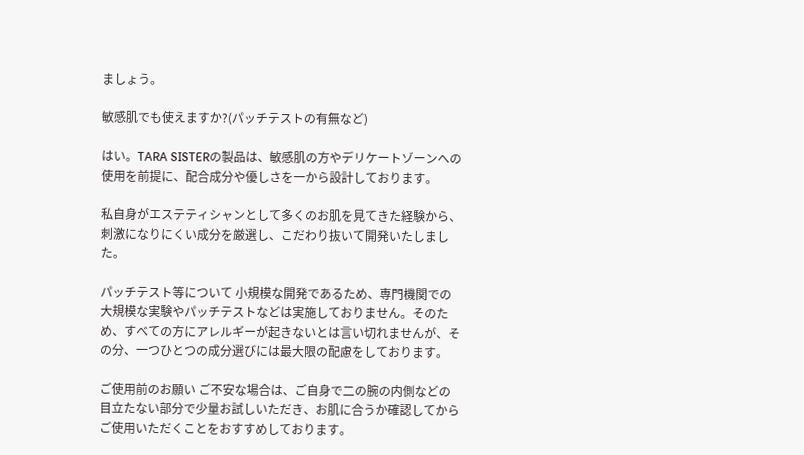ましょう。

敏感肌でも使えますか?(パッチテストの有無など)

はい。TARA SISTERの製品は、敏感肌の方やデリケートゾーンへの使用を前提に、配合成分や優しさを一から設計しております。

私自身がエステティシャンとして多くのお肌を見てきた経験から、刺激になりにくい成分を厳選し、こだわり抜いて開発いたしました。

パッチテスト等について 小規模な開発であるため、専門機関での大規模な実験やパッチテストなどは実施しておりません。そのため、すべての方にアレルギーが起きないとは言い切れませんが、その分、一つひとつの成分選びには最大限の配慮をしております。

ご使用前のお願い ご不安な場合は、ご自身で二の腕の内側などの目立たない部分で少量お試しいただき、お肌に合うか確認してからご使用いただくことをおすすめしております。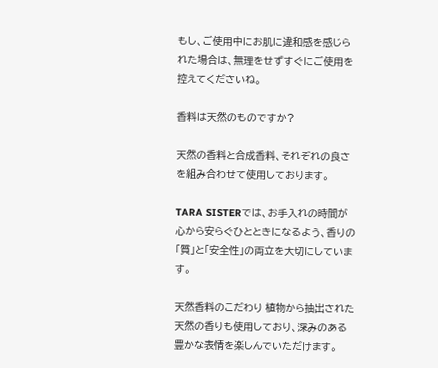もし、ご使用中にお肌に違和感を感じられた場合は、無理をせずすぐにご使用を控えてくださいね。

香料は天然のものですか?

天然の香料と合成香料、それぞれの良さを組み合わせて使用しております。

TARA SISTERでは、お手入れの時間が心から安らぐひとときになるよう、香りの「質」と「安全性」の両立を大切にしています。

天然香料のこだわり 植物から抽出された天然の香りも使用しており、深みのある豊かな表情を楽しんでいただけます。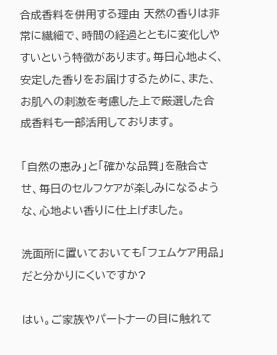合成香料を併用する理由 天然の香りは非常に繊細で、時間の経過とともに変化しやすいという特徴があります。毎日心地よく、安定した香りをお届けするために、また、お肌への刺激を考慮した上で厳選した合成香料も一部活用しております。

「自然の恵み」と「確かな品質」を融合させ、毎日のセルフケアが楽しみになるような、心地よい香りに仕上げました。

洗面所に置いておいても「フェムケア用品」だと分かりにくいですか?

はい。ご家族やパートナーの目に触れて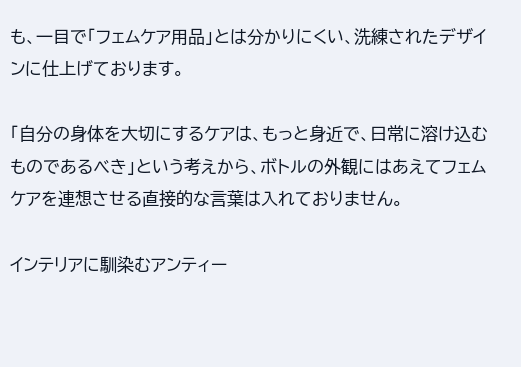も、一目で「フェムケア用品」とは分かりにくい、洗練されたデザインに仕上げております。

「自分の身体を大切にするケアは、もっと身近で、日常に溶け込むものであるべき」という考えから、ボトルの外観にはあえてフェムケアを連想させる直接的な言葉は入れておりません。

インテリアに馴染むアンティー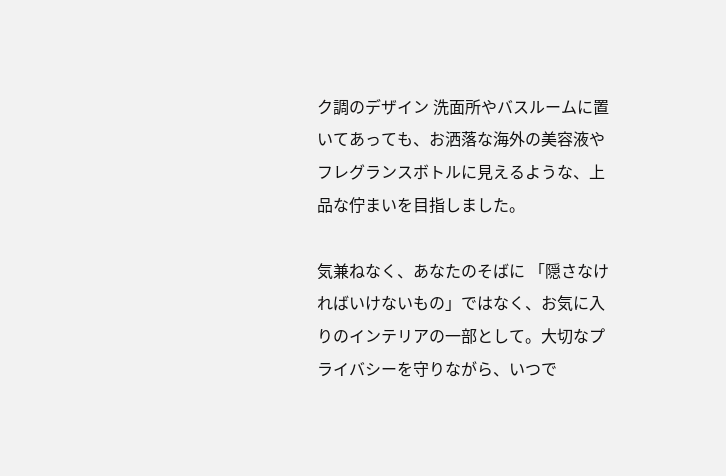ク調のデザイン 洗面所やバスルームに置いてあっても、お洒落な海外の美容液やフレグランスボトルに見えるような、上品な佇まいを目指しました。

気兼ねなく、あなたのそばに 「隠さなければいけないもの」ではなく、お気に入りのインテリアの一部として。大切なプライバシーを守りながら、いつで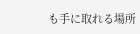も手に取れる場所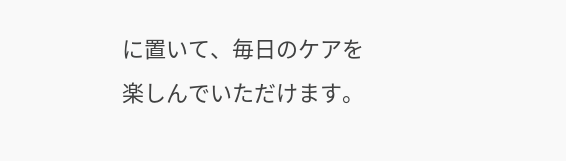に置いて、毎日のケアを楽しんでいただけます。